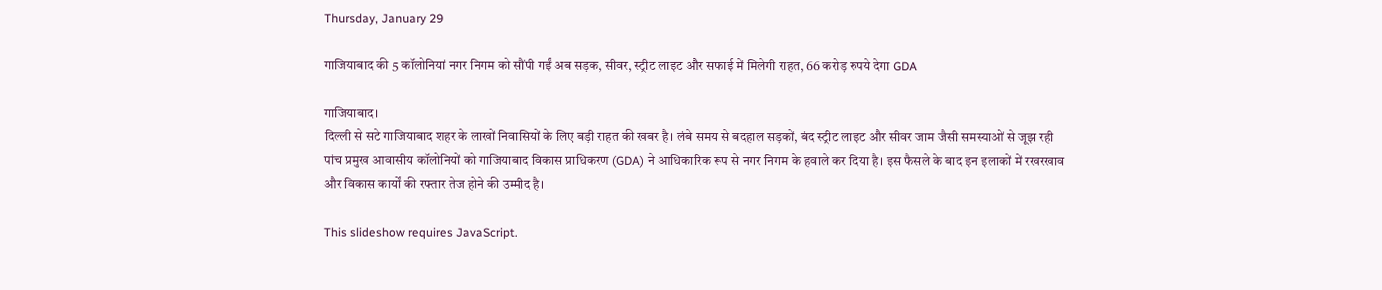Thursday, January 29

गाजियाबाद की 5 कॉलोनियां नगर निगम को सौंपी गईं अब सड़क, सीवर, स्ट्रीट लाइट और सफाई में मिलेगी राहत, 66 करोड़ रुपये देगा GDA

गाजियाबाद।
दिल्ली से सटे गाजियाबाद शहर के लाखों निवासियों के लिए बड़ी राहत की खबर है। लंबे समय से बदहाल सड़कों, बंद स्ट्रीट लाइट और सीवर जाम जैसी समस्याओं से जूझ रही पांच प्रमुख आवासीय कॉलोनियों को गाजियाबाद विकास प्राधिकरण (GDA) ने आधिकारिक रूप से नगर निगम के हवाले कर दिया है। इस फैसले के बाद इन इलाकों में रखरखाव और विकास कार्यों की रफ्तार तेज होने की उम्मीद है।

This slideshow requires JavaScript.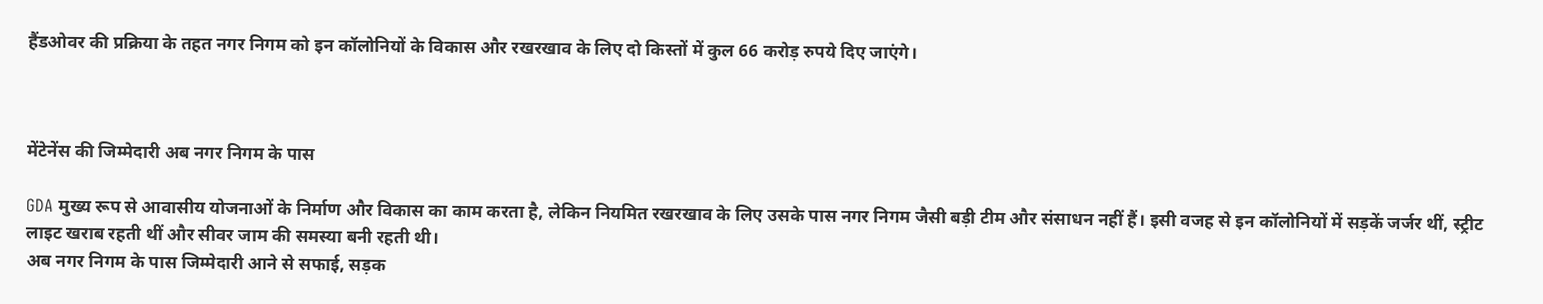हैंडओवर की प्रक्रिया के तहत नगर निगम को इन कॉलोनियों के विकास और रखरखाव के लिए दो किस्तों में कुल 66 करोड़ रुपये दिए जाएंगे।



मेंटेनेंस की जिम्मेदारी अब नगर निगम के पास

GDA मुख्य रूप से आवासीय योजनाओं के निर्माण और विकास का काम करता है, लेकिन नियमित रखरखाव के लिए उसके पास नगर निगम जैसी बड़ी टीम और संसाधन नहीं हैं। इसी वजह से इन कॉलोनियों में सड़कें जर्जर थीं, स्ट्रीट लाइट खराब रहती थीं और सीवर जाम की समस्या बनी रहती थी।
अब नगर निगम के पास जिम्मेदारी आने से सफाई, सड़क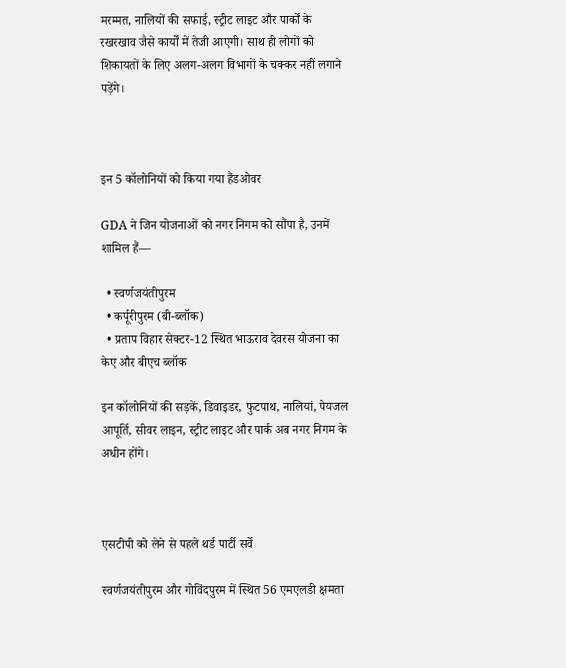मरम्मत, नालियों की सफाई, स्ट्रीट लाइट और पार्कों के रखरखाव जैसे कार्यों में तेजी आएगी। साथ ही लोगों को शिकायतों के लिए अलग-अलग विभागों के चक्कर नहीं लगाने पड़ेंगे।



इन 5 कॉलोनियों को किया गया हैंडओवर

GDA ने जिन योजनाओं को नगर निगम को सौंपा है, उनमें शामिल हैं—

  • स्वर्णजयंतीपुरम
  • कर्पूरीपुरम (बी-ब्लॉक)
  • प्रताप विहार सेक्टर-12 स्थित भाऊराव देवरस योजना का केए और बीएच ब्लॉक

इन कॉलोनियों की सड़कें, डिवाइडर, फुटपाथ, नालियां, पेयजल आपूर्ति, सीवर लाइन, स्ट्रीट लाइट और पार्क अब नगर निगम के अधीन होंगे।



एसटीपी को लेने से पहले थर्ड पार्टी सर्वे

स्वर्णजयंतीपुरम और गोविंदपुरम में स्थित 56 एमएलडी क्षमता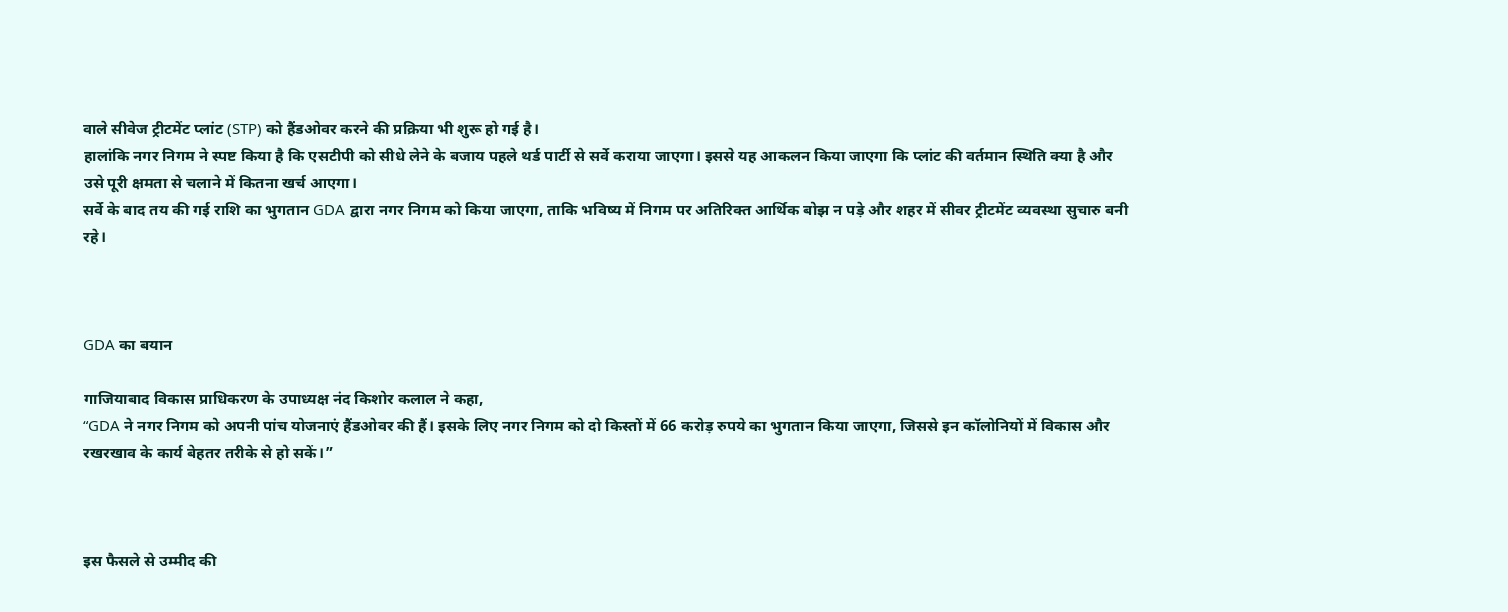वाले सीवेज ट्रीटमेंट प्लांट (STP) को हैंडओवर करने की प्रक्रिया भी शुरू हो गई है।
हालांकि नगर निगम ने स्पष्ट किया है कि एसटीपी को सीधे लेने के बजाय पहले थर्ड पार्टी से सर्वे कराया जाएगा। इससे यह आकलन किया जाएगा कि प्लांट की वर्तमान स्थिति क्या है और उसे पूरी क्षमता से चलाने में कितना खर्च आएगा।
सर्वे के बाद तय की गई राशि का भुगतान GDA द्वारा नगर निगम को किया जाएगा, ताकि भविष्य में निगम पर अतिरिक्त आर्थिक बोझ न पड़े और शहर में सीवर ट्रीटमेंट व्यवस्था सुचारु बनी रहे।



GDA का बयान

गाजियाबाद विकास प्राधिकरण के उपाध्यक्ष नंद किशोर कलाल ने कहा,
“GDA ने नगर निगम को अपनी पांच योजनाएं हैंडओवर की हैं। इसके लिए नगर निगम को दो किस्तों में 66 करोड़ रुपये का भुगतान किया जाएगा, जिससे इन कॉलोनियों में विकास और रखरखाव के कार्य बेहतर तरीके से हो सकें।”



इस फैसले से उम्मीद की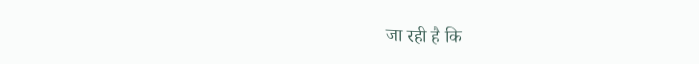जा रही है कि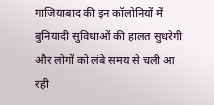गाजियाबाद की इन कॉलोनियों में बुनियादी सुविधाओं की हालत सुधरेगी और लोगों को लंबे समय से चली आ रही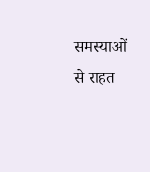समस्याओं से राहत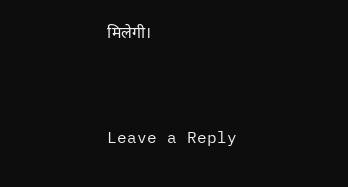मिलेगी।



Leave a Reply